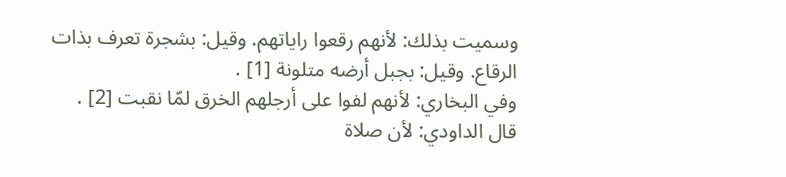وسميت بذلك: لأنهم رقعوا راياتهم. وقيل: بشجرة تعرف بذات الرقاع. وقيل: بجبل أرضه متلونة [1] .
وفي البخاري: لأنهم لفوا على أرجلهم الخرق لمّا نقبت [2] .
قال الداودي: لأن صلاة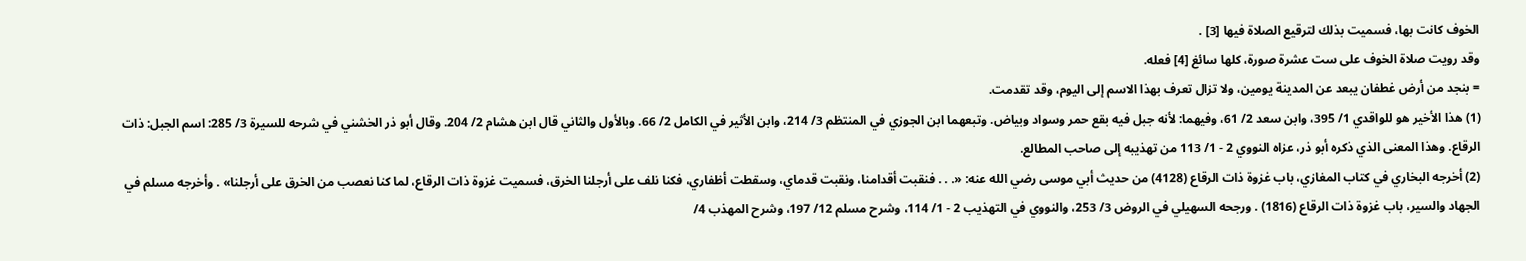الخوف كانت بها، فسميت بذلك لترقيع الصلاة فيها [3] .
وقد رويت صلاة الخوف على ست عشرة صورة، كلها سائغ [4] فعله.
= بنجد من أرض غطفان يبعد عن المدينة يومين، ولا تزال تعرف بهذا الاسم إلى اليوم، وقد تقدمت.
(1) هذا الأخير هو للواقدي 1/ 395، وابن سعد 2/ 61، وفيهما: لأنه جبل فيه بقع حمر وسواد وبياض. وتبعهما ابن الجوزي في المنتظم 3/ 214، وابن الأثير في الكامل 2/ 66. وبالأول والثاني قال ابن هشام 2/ 204. وقال أبو ذر الخشني في شرحه للسيرة 3/ 285: اسم الجبل: ذات الرقاع. وهذا المعنى الذي ذكره أبو ذر، عزاه النووي 2 - 1/ 113 من تهذيبه إلى صاحب المطالع.
(2) أخرجه البخاري في كتاب المغازي، باب غزوة ذات الرقاع (4128) من حديث أبي موسى رضي الله عنه: «. . . فنقبت أقدامنا، ونقبت قدماي، وسقطت أظفاري، فكنا نلف على أرجلنا الخرق، فسميت غزوة ذات الرقاع، لما كنا نعصب من الخرق على أرجلنا» . وأخرجه مسلم في الجهاد والسير، باب غزوة ذات الرقاع (1816) . ورجحه السهيلي في الروض 3/ 253، والنووي في التهذيب 2 - 1/ 114، وشرح مسلم 12/ 197، وشرح المهذب 4/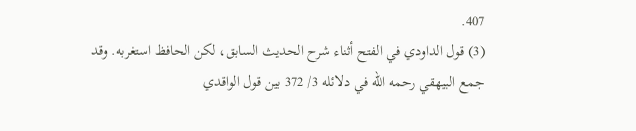407.
(3) قول الداودي في الفتح أثناء شرح الحديث السابق، لكن الحافظ استغربه. وقد جمع البيهقي رحمه الله في دلائله 3/ 372 بين قول الواقدي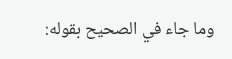وما جاء في الصحيح بقوله: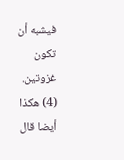فيشبه أن تكون غزوتين.
(4) هكذا أيضا قال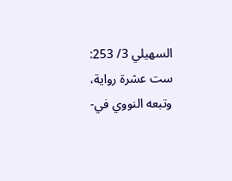السهيلي 3/ 253: ست عشرة رواية، وتبعه النووي في-